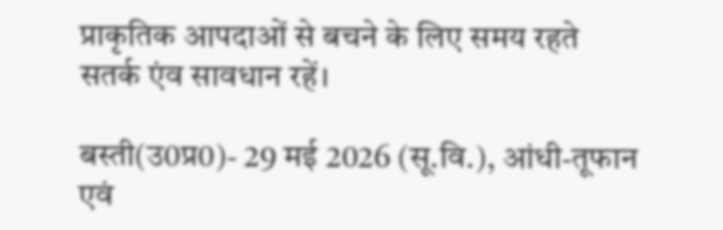प्राकृतिक आपदाओं से बचने के लिए समय रहते सतर्क एंव सावधान रहें।

बस्ती(उ0प्र0)- 29 मई 2026 (सू.वि.), आंधी-तूफान एवं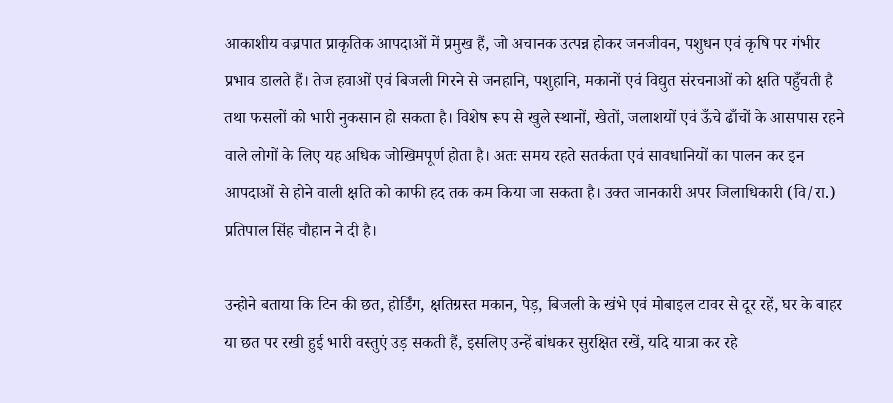आकाशीय वज्रपात प्राकृतिक आपदाओं में प्रमुख हैं, जो अचानक उत्पन्न होकर जनजीवन, पशुधन एवं कृषि पर गंभीर प्रभाव डालते हैं। तेज हवाओं एवं बिजली गिरने से जनहानि, पशुहानि, मकानों एवं विद्युत संरचनाओं को क्षति पहुँचती है तथा फसलों को भारी नुकसान हो सकता है। विशेष रूप से खुले स्थानों, खेतों, जलाशयों एवं ऊँचे ढाँचों के आसपास रहने वाले लोगों के लिए यह अधिक जोखिमपूर्ण होता है। अतः समय रहते सतर्कता एवं सावधानियों का पालन कर इन आपदाओं से होने वाली क्षति को काफी हद तक कम किया जा सकता है। उक्त जानकारी अपर जिलाधिकारी (वि/रा.) प्रतिपाल सिंह चौहान ने दी है।

उन्होने बताया कि टिन की छत, होर्डिंग, क्षतिग्रस्त मकान, पेड़, बिजली के खंभे एवं मोबाइल टावर से दूर रहें, घर के बाहर या छत पर रखी हुई भारी वस्तुएं उड़ सकती हैं, इसलिए उन्हें बांधकर सुरक्षित रखें, यदि यात्रा कर रहे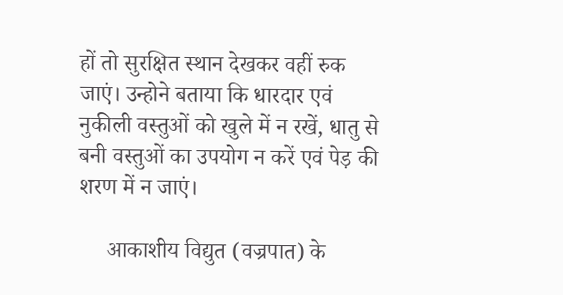हों तो सुरक्षित स्थान देखकर वहीं रुक जाएं। उन्होने बताया कि धारदार एवं नुकीली वस्तुओं को खुले में न रखें, धातु से बनी वस्तुओं का उपयोग न करें एवं पेड़ की शरण में न जाएं।

     आकाशीय विद्युत (वज्रपात) के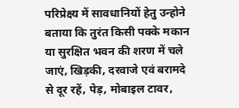परिप्रेक्ष्य में सावधानियों हेतु उन्होने बताया कि तुरंत किसी पक्के मकान या सुरक्षित भवन की शरण में चले जाएं, खिड़की, दरवाजे एवं बरामदे से दूर रहें, पेड़, मोबाइल टावर,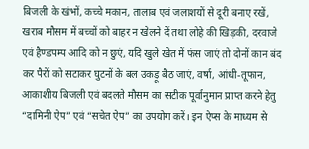बिजली के खंभों, कच्चे मकान, तालाब एवं जलाशयों से दूरी बनाए रखें, खराब मौसम में बच्चों को बाहर न खेलने दें तथा लोहे की खिड़की, दरवाजे एवं हैण्डपम्प आदि को न छुएं, यदि खुले खेत में फंस जाएं तो दोनों कान बंद कर पैरों को सटाकर घुटनों के बल उकड़ू बैठ जाएं, वर्षा, आंधी-तूफान, आकाशीय बिजली एवं बदलते मौसम का सटीक पूर्वानुमान प्राप्त करने हेतु “दामिनी ऐप” एवं “सचेत ऐप” का उपयोग करें। इन ऐप्स के माध्यम से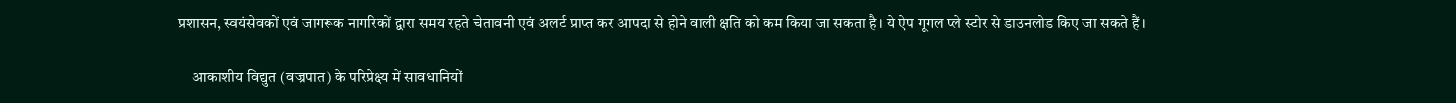प्रशासन, स्वयंसेवकों एवं जागरूक नागरिकों द्वारा समय रहते चेतावनी एवं अलर्ट प्राप्त कर आपदा से होने वाली क्षति को कम किया जा सकता है। ये ऐप गूगल प्ले स्टोर से डाउनलोड किए जा सकते हैं।

     आकाशीय विद्युत (वज्रपात) के परिप्रेक्ष्य में सावधानियों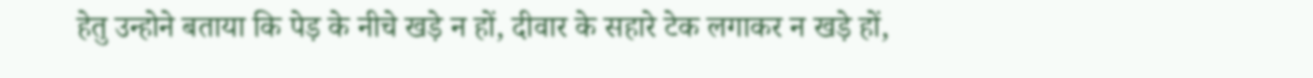हेतु उन्होने बताया कि पेड़ के नीचे खड़े न हों, दीवार के सहारे टेक लगाकर न खड़े हों,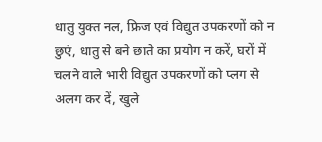धातु युक्त नल, फ्रिज एवं विद्युत उपकरणों को न छुएं, धातु से बने छाते का प्रयोग न करें, घरों में चलने वाले भारी विद्युत उपकरणों को प्लग से अलग कर दें, खुले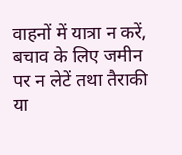वाहनों में यात्रा न करें, बचाव के लिए जमीन पर न लेटें तथा तैराकी या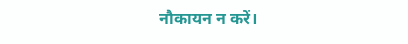नौकायन न करें।